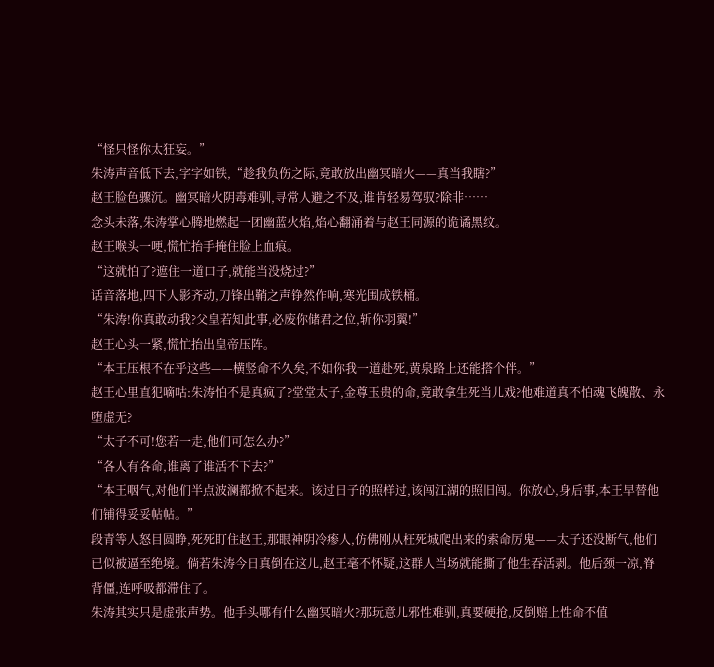“怪只怪你太狂妄。”
朱涛声音低下去,字字如铁,“趁我负伤之际,竟敢放出幽冥暗火——真当我瞎?”
赵王脸色骤沉。幽冥暗火阴毒难驯,寻常人避之不及,谁肯轻易驾驭?除非……
念头未落,朱涛掌心腾地燃起一团幽蓝火焰,焰心翻涌着与赵王同源的诡谲黑纹。
赵王喉头一哽,慌忙抬手掩住脸上血痕。
“这就怕了?遮住一道口子,就能当没烧过?”
话音落地,四下人影齐动,刀锋出鞘之声铮然作响,寒光围成铁桶。
“朱涛!你真敢动我?父皇若知此事,必废你储君之位,斩你羽翼!”
赵王心头一紧,慌忙抬出皇帝压阵。
“本王压根不在乎这些——横竖命不久矣,不如你我一道赴死,黄泉路上还能搭个伴。”
赵王心里直犯嘀咕:朱涛怕不是真疯了?堂堂太子,金尊玉贵的命,竟敢拿生死当儿戏?他难道真不怕魂飞魄散、永堕虚无?
“太子不可!您若一走,他们可怎么办?”
“各人有各命,谁离了谁活不下去?”
“本王咽气,对他们半点波澜都掀不起来。该过日子的照样过,该闯江湖的照旧闯。你放心,身后事,本王早替他们铺得妥妥帖帖。”
段青等人怒目圆睁,死死盯住赵王,那眼神阴冷瘆人,仿佛刚从枉死城爬出来的索命厉鬼——太子还没断气,他们已似被逼至绝境。倘若朱涛今日真倒在这儿,赵王毫不怀疑,这群人当场就能撕了他生吞活剥。他后颈一凉,脊背僵,连呼吸都滞住了。
朱涛其实只是虚张声势。他手头哪有什么幽冥暗火?那玩意儿邪性难驯,真要硬抢,反倒赔上性命不值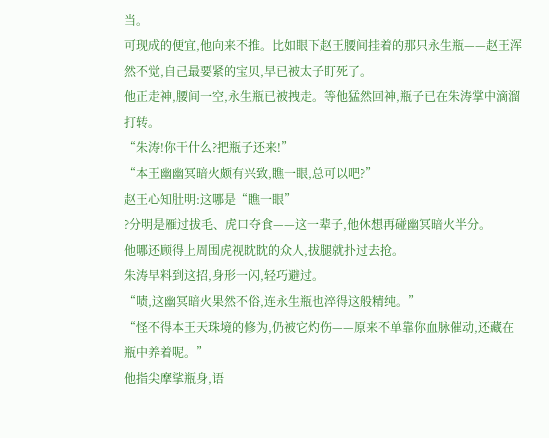当。
可现成的便宜,他向来不推。比如眼下赵王腰间挂着的那只永生瓶——赵王浑然不觉,自己最要紧的宝贝,早已被太子盯死了。
他正走神,腰间一空,永生瓶已被拽走。等他猛然回神,瓶子已在朱涛掌中滴溜打转。
“朱涛!你干什么?把瓶子还来!”
“本王幽幽冥暗火颇有兴致,瞧一眼,总可以吧?”
赵王心知肚明:这哪是“瞧一眼”
?分明是雁过拔毛、虎口夺食——这一辈子,他休想再碰幽冥暗火半分。
他哪还顾得上周围虎视眈眈的众人,拔腿就扑过去抢。
朱涛早料到这招,身形一闪,轻巧避过。
“啧,这幽冥暗火果然不俗,连永生瓶也淬得这般精纯。”
“怪不得本王天珠境的修为,仍被它灼伤——原来不单靠你血脉催动,还藏在瓶中养着呢。”
他指尖摩挲瓶身,语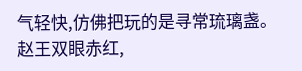气轻快,仿佛把玩的是寻常琉璃盏。
赵王双眼赤红,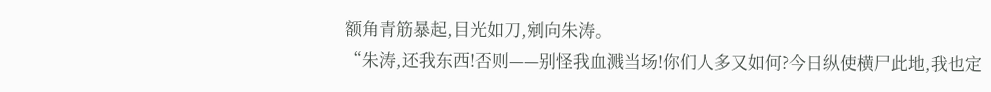额角青筋暴起,目光如刀,剜向朱涛。
“朱涛,还我东西!否则——别怪我血溅当场!你们人多又如何?今日纵使横尸此地,我也定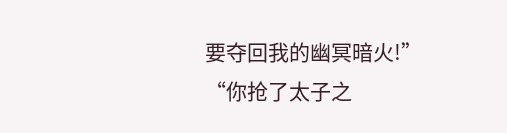要夺回我的幽冥暗火!”
“你抢了太子之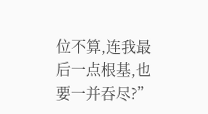位不算,连我最后一点根基,也要一并吞尽?”